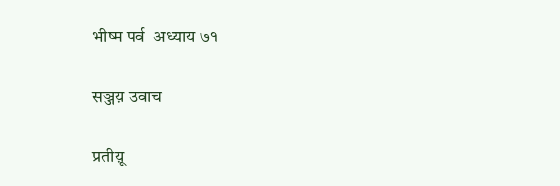भीष्म पर्व  अध्याय ७१

सञ्जय़ उवाच

प्रतीय़ू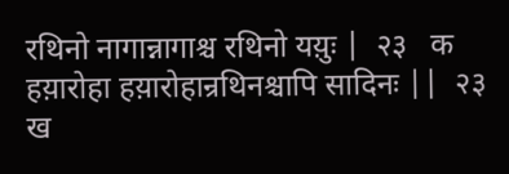रथिनो नागान्नागाश्च रथिनो यय़ुः |  २३   क
हय़ारोहा हय़ारोहान्रथिनश्चापि सादिनः ||  २३   ख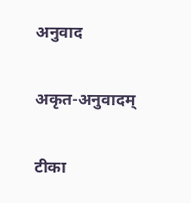अनुवाद

अकृत-अनुवादम्

टीका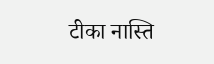टीका नास्ति